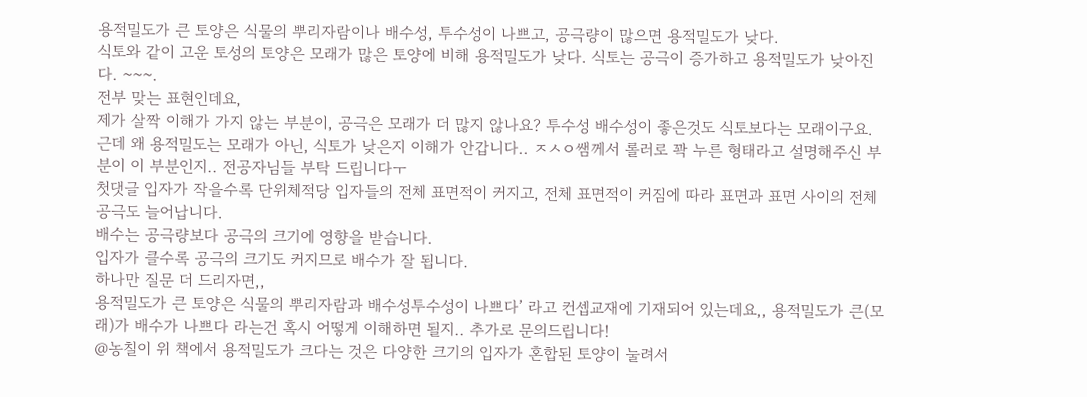용적밀도가 큰 토양은 식물의 뿌리자람이나 배수성, 투수성이 나쁘고, 공극량이 많으면 용적밀도가 낮다.
식토와 같이 고운 토성의 토양은 모래가 많은 토양에 비해 용적밀도가 낮다. 식토는 공극이 증가하고 용적밀도가 낮아진다. ~~~.
전부 맞는 표현인데요,
제가 살짝 이해가 가지 않는 부분이, 공극은 모래가 더 많지 않나요? 투수성 배수성이 좋은것도 식토보다는 모래이구요. 근데 왜 용적밀도는 모래가 아닌, 식토가 낮은지 이해가 안갑니다.. ㅈㅅㅇ쌤께서 롤러로 꽉 누른 형태라고 설명해주신 부분이 이 부분인지.. 전공자님들 부탁 드립니다ㅜ
첫댓글 입자가 작을수록 단위체적당 입자들의 전체 표면적이 커지고, 전체 표면적이 커짐에 따라 표면과 표면 사이의 전체 공극도 늘어납니다.
배수는 공극량보다 공극의 크기에 영향을 받습니다.
입자가 클수록 공극의 크기도 커지므로 배수가 잘 됩니다.
하나만 질문 더 드리자면,,
용적밀도가 큰 토양은 식물의 뿌리자람과 배수성투수성이 나쁘다’ 라고 컨셉교재에 기재되어 있는데요,, 용적밀도가 큰(모래)가 배수가 나쁘다 라는건 혹시 어떻게 이해하면 될지.. 추가로 문의드립니다!
@농칠이 위 책에서 용적밀도가 크다는 것은 다양한 크기의 입자가 혼합된 토양이 눌려서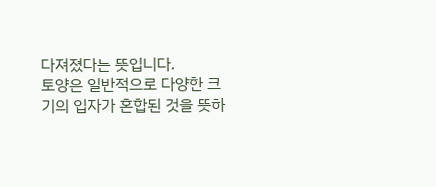다져졌다는 뜻입니다.
토양은 일반적으로 다양한 크기의 입자가 혼합된 것을 뜻하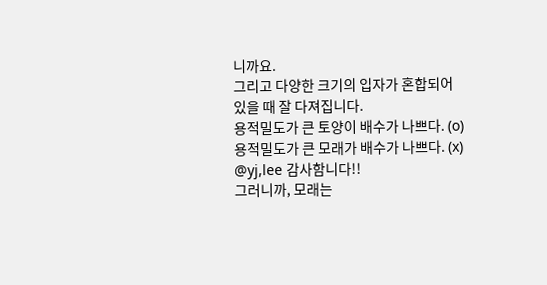니까요.
그리고 다양한 크기의 입자가 혼합되어 있을 때 잘 다져집니다.
용적밀도가 큰 토양이 배수가 나쁘다. (o)
용적밀도가 큰 모래가 배수가 나쁘다. (x)
@yj,lee 감사함니다!!
그러니까, 모래는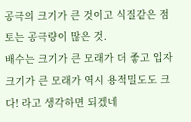공극의 크기가 큰 것이고 식질같은 점토는 공극량이 많은 것.
배수는 크기가 큰 모래가 더 좋고 입자크기가 큰 모래가 역시 용적밀도도 크다! 라고 생각하면 되겠네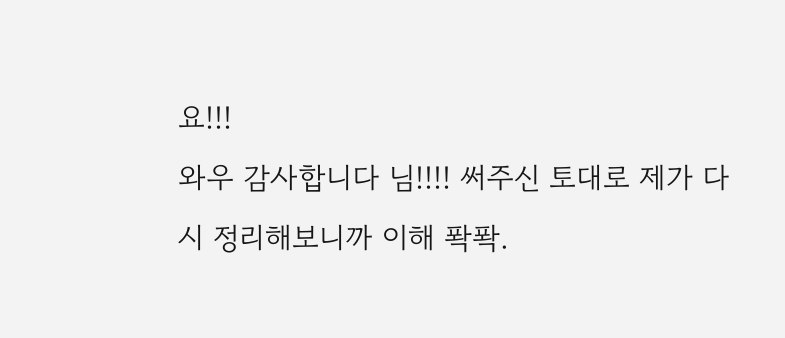요!!!
와우 감사합니다 님!!!! 써주신 토대로 제가 다시 정리해보니까 이해 퐉퐉.